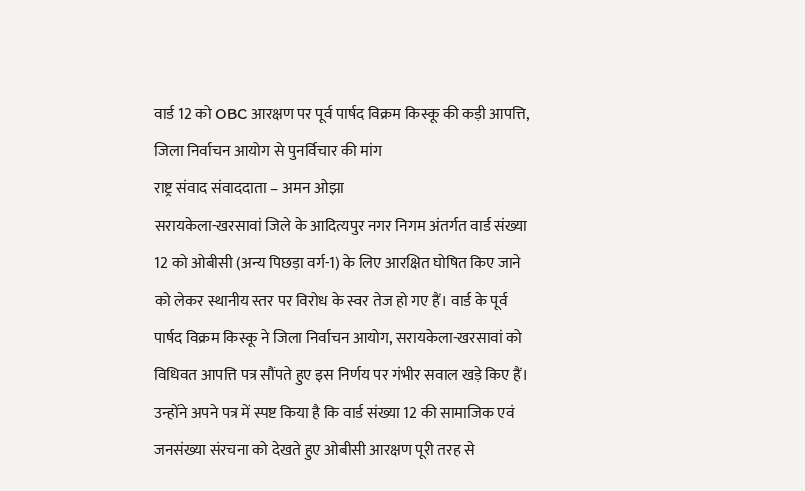वार्ड 12 को OBC आरक्षण पर पूर्व पार्षद विक्रम किस्कू की कड़ी आपत्ति, जिला निर्वाचन आयोग से पुनर्विचार की मांग
राष्ट्र संवाद संवाददाता – अमन ओझा
सरायकेला-खरसावां जिले के आदित्यपुर नगर निगम अंतर्गत वार्ड संख्या 12 को ओबीसी (अन्य पिछड़ा वर्ग-1) के लिए आरक्षित घोषित किए जाने को लेकर स्थानीय स्तर पर विरोध के स्वर तेज हो गए हैं। वार्ड के पूर्व पार्षद विक्रम किस्कू ने जिला निर्वाचन आयोग, सरायकेला-खरसावां को विधिवत आपत्ति पत्र सौंपते हुए इस निर्णय पर गंभीर सवाल खड़े किए हैं। उन्होंने अपने पत्र में स्पष्ट किया है कि वार्ड संख्या 12 की सामाजिक एवं जनसंख्या संरचना को देखते हुए ओबीसी आरक्षण पूरी तरह से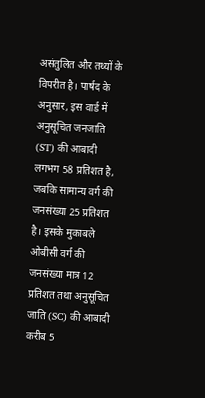असंतुलित और तथ्यों के विपरीत है। पार्षद के अनुसार, इस वार्ड में अनुसूचित जनजाति (ST) की आबादी लगभग 58 प्रतिशत है, जबकि सामान्य वर्ग की जनसंख्या 25 प्रतिशत है। इसके मुकाबले ओबीसी वर्ग की जनसंख्या मात्र 12 प्रतिशत तथा अनुसूचित जाति (SC) की आबादी करीब 5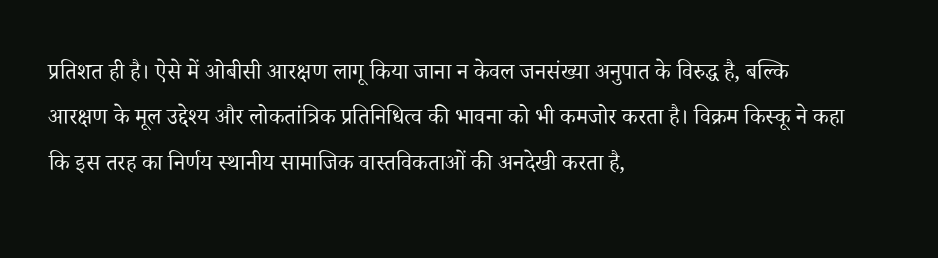प्रतिशत ही है। ऐसे में ओबीसी आरक्षण लागू किया जाना न केवल जनसंख्या अनुपात के विरुद्ध है, बल्कि आरक्षण के मूल उद्देश्य और लोकतांत्रिक प्रतिनिधित्व की भावना को भी कमजोर करता है। विक्रम किस्कू ने कहा कि इस तरह का निर्णय स्थानीय सामाजिक वास्तविकताओं की अनदेखी करता है,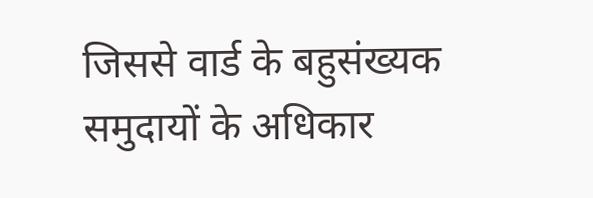जिससे वार्ड के बहुसंख्यक समुदायों के अधिकार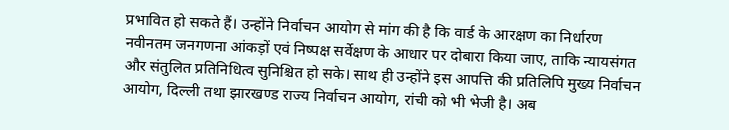प्रभावित हो सकते हैं। उन्होंने निर्वाचन आयोग से मांग की है कि वार्ड के आरक्षण का निर्धारण नवीनतम जनगणना आंकड़ों एवं निष्पक्ष सर्वेक्षण के आधार पर दोबारा किया जाए, ताकि न्यायसंगत और संतुलित प्रतिनिधित्व सुनिश्चित हो सके। साथ ही उन्होंने इस आपत्ति की प्रतिलिपि मुख्य निर्वाचन आयोग, दिल्ली तथा झारखण्ड राज्य निर्वाचन आयोग, रांची को भी भेजी है। अब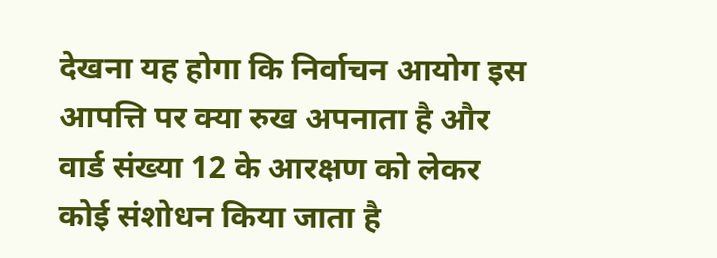देखना यह होगा कि निर्वाचन आयोग इस आपत्ति पर क्या रुख अपनाता है और वार्ड संख्या 12 के आरक्षण को लेकर कोई संशोधन किया जाता है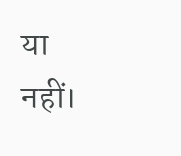या नहीं।